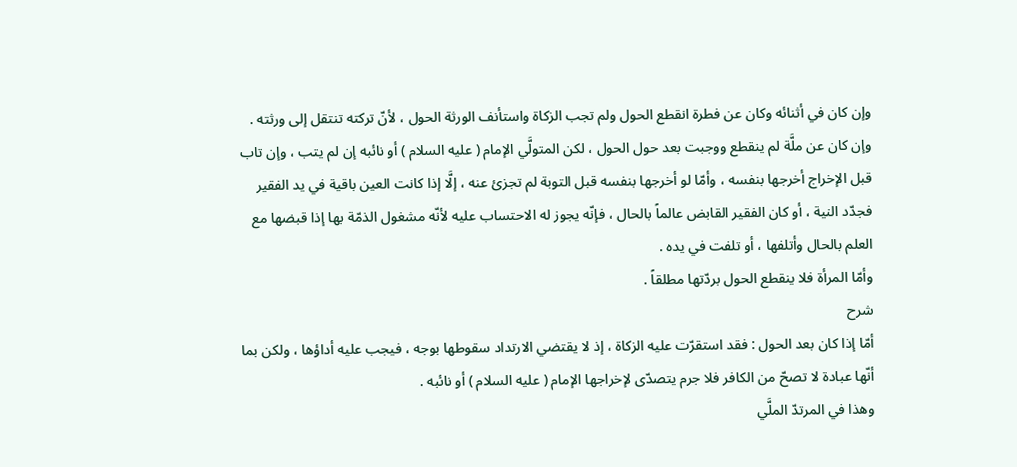وإن كان في أثنائه وكان عن فطرة انقطع الحول ولم تجب الزكاة واستأنف الورثة الحول ، لأنّ تركته تنتقل إلى ورثته .
وإن كان عن ملَّة لم ينقطع ووجبت بعد حول الحول ، لكن المتولَّي الإمام ( عليه السلام ) أو نائبه إن لم يتب ، وإن تاب قبل الإخراج أخرجها بنفسه ، وأمّا لو أخرجها بنفسه قبل التوبة لم تجزئ عنه ، إلَّا إذا كانت العين باقية في يد الفقير فجدّد النية ، أو كان الفقير القابض عالماً بالحال ، فإنّه يجوز له الاحتساب عليه لأنّه مشغول الذمّة بها إذا قبضها مع العلم بالحال وأتلفها ، أو تلفت في يده .
وأمّا المرأة فلا ينقطع الحول بردّتها مطلقاً .
شرح
أمّا إذا كان بعد الحول : فقد استقرّت عليه الزكاة ، إذ لا يقتضي الارتداد سقوطها بوجه ، فيجب عليه أداؤها ، ولكن بما أنّها عبادة لا تصحّ من الكافر فلا جرم يتصدّى لإخراجها الإمام ( عليه السلام ) أو نائبه .
وهذا في المرتدّ الملَّي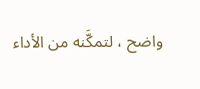واضح ، لتمكَّنه من الأداء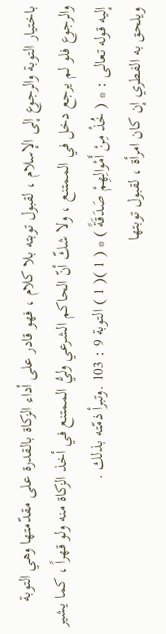باختيار التوبة والرجوع إلى الإسلام ، لقبول توبته بلا كلام ، فهو قادر على أداء الزكاة بالقدرة على مقدّمتها وهي التوبة والرجوع فلو لم يرجع دخل في الممتنع ، ولا شكّ أنّ الحاكم الشرعي وليُّ الممتنع في أخذ الزكاة منه ولو قهراً ، كما يشير إليه قوله تعالى : * ( خُذْ مِنْ أَمْوالِهِمْ صَدَقَةً ) * ( 1 )( 1 ) التوبة 9 : 103 .وتبرأ ذمّته بذلك .
ويلحق به الفطري إن كان امرأة ، لقبول توبتها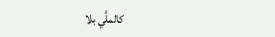كالملَّي بلا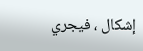إشكال ، فيجري